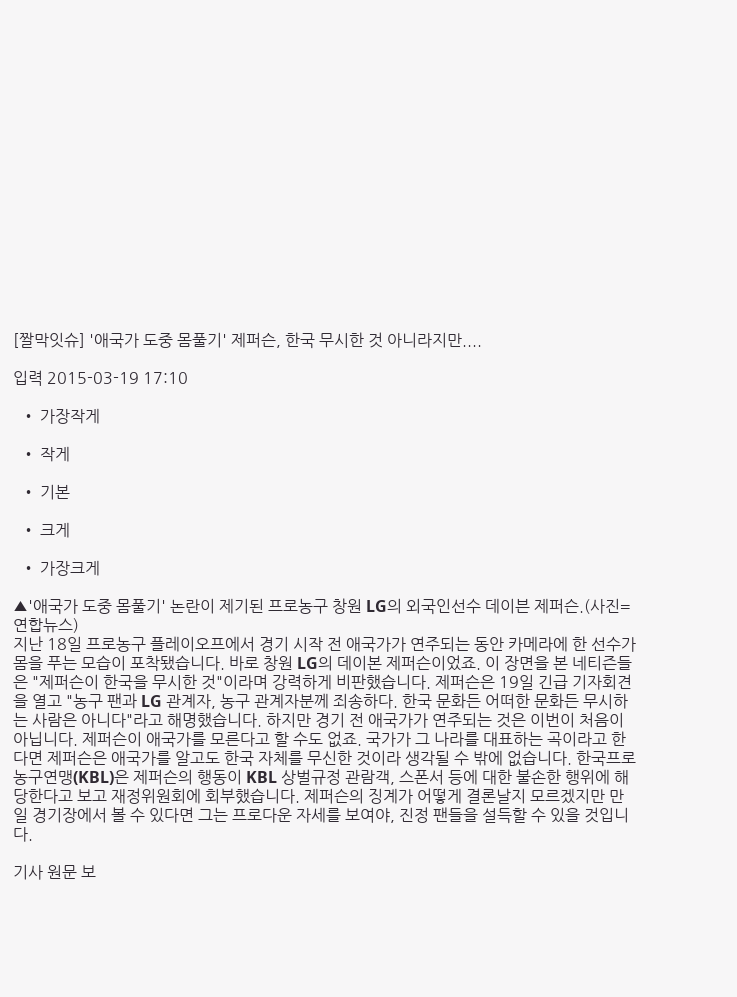[짤막잇슈] '애국가 도중 몸풀기' 제퍼슨, 한국 무시한 것 아니라지만....

입력 2015-03-19 17:10

  • 가장작게

  • 작게

  • 기본

  • 크게

  • 가장크게

▲'애국가 도중 몸풀기' 논란이 제기된 프로농구 창원 LG의 외국인선수 데이븐 제퍼슨.(사진=연합뉴스)
지난 18일 프로농구 플레이오프에서 경기 시작 전 애국가가 연주되는 동안 카메라에 한 선수가 몸을 푸는 모습이 포착됐습니다. 바로 창원 LG의 데이본 제퍼슨이었죠. 이 장면을 본 네티즌들은 "제퍼슨이 한국을 무시한 것"이라며 강력하게 비판했습니다. 제퍼슨은 19일 긴급 기자회견을 열고 "농구 팬과 LG 관계자, 농구 관계자분께 죄송하다. 한국 문화든 어떠한 문화든 무시하는 사람은 아니다"라고 해명했습니다. 하지만 경기 전 애국가가 연주되는 것은 이번이 처음이 아닙니다. 제퍼슨이 애국가를 모른다고 할 수도 없죠. 국가가 그 나라를 대표하는 곡이라고 한다면 제퍼슨은 애국가를 알고도 한국 자체를 무신한 것이라 생각될 수 밖에 없습니다. 한국프로농구연맹(KBL)은 제퍼슨의 행동이 KBL 상벌규정 관람객, 스폰서 등에 대한 불손한 행위에 해당한다고 보고 재정위원회에 회부했습니다. 제퍼슨의 징계가 어떻게 결론날지 모르겠지만 만일 경기장에서 볼 수 있다면 그는 프로다운 자세를 보여야, 진정 팬들을 설득할 수 있을 것입니다.

기사 원문 보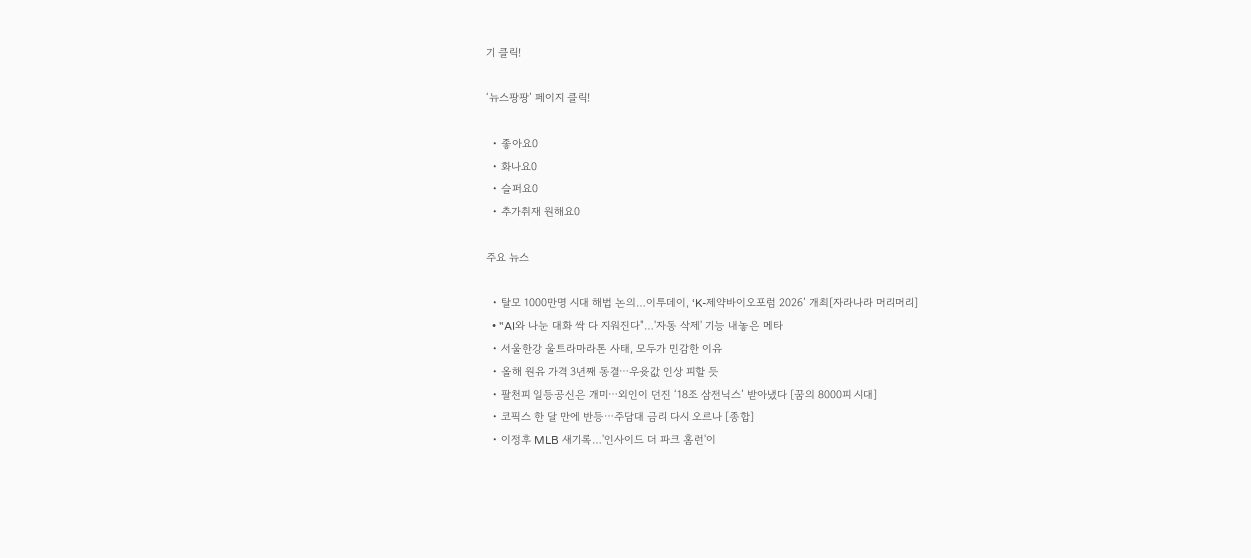기 클릭!

‘뉴스팡팡’ 페이지 클릭!

  • 좋아요0
  • 화나요0
  • 슬퍼요0
  • 추가취재 원해요0

주요 뉴스

  • 탈모 1000만명 시대 해법 논의…이투데이, ‘K-제약바이오포럼 2026’ 개최[자라나라 머리머리]
  • "AI와 나눈 대화 싹 다 지워진다"…'자동 삭제' 기능 내놓은 메타
  • 서울한강 울트라마라톤 사태, 모두가 민감한 이유
  • 올해 원유 가격 3년째 동결⋯우윳값 인상 피할 듯
  • 팔천피 일등공신은 개미⋯외인이 던진 ‘18조 삼전닉스’ 받아냈다 [꿈의 8000피 시대]
  • 코픽스 한 달 만에 반등⋯주담대 금리 다시 오르나 [종합]
  • 이정후 MLB 새기록…'인사이드 더 파크 홈런'이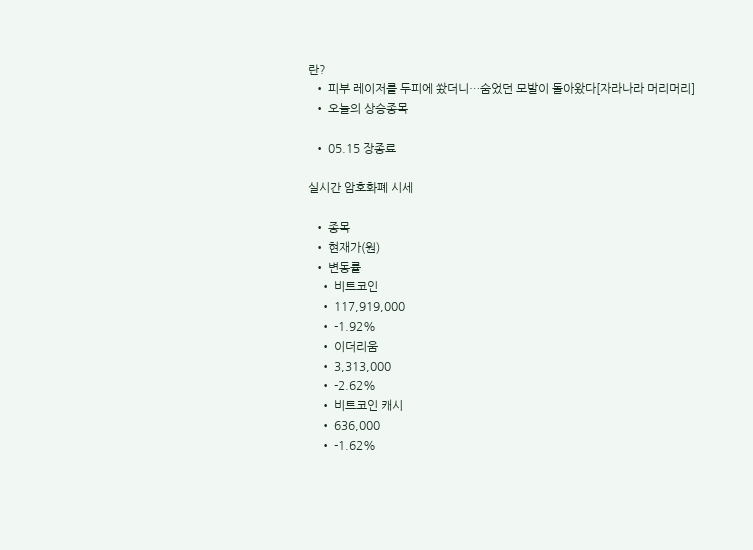란?
  • 피부 레이저를 두피에 쐈더니…숨었던 모발이 돌아왔다[자라나라 머리머리]
  • 오늘의 상승종목

  • 05.15 장종료

실시간 암호화폐 시세

  • 종목
  • 현재가(원)
  • 변동률
    • 비트코인
    • 117,919,000
    • -1.92%
    • 이더리움
    • 3,313,000
    • -2.62%
    • 비트코인 캐시
    • 636,000
    • -1.62%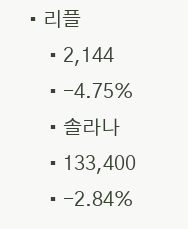• 리플
    • 2,144
    • -4.75%
    • 솔라나
    • 133,400
    • -2.84%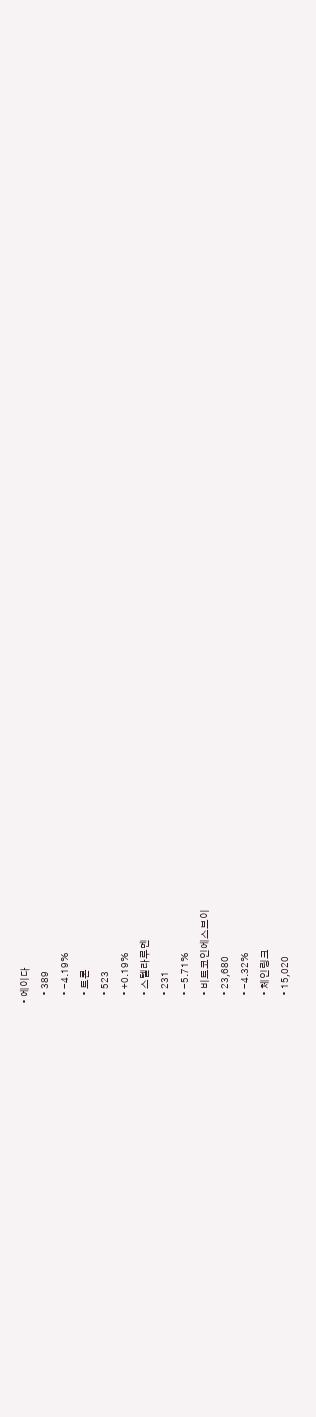• 에이다
    • 389
    • -4.19%
    • 트론
    • 523
    • +0.19%
    • 스텔라루멘
    • 231
    • -5.71%
    • 비트코인에스브이
    • 23,680
    • -4.32%
    • 체인링크
    • 15,020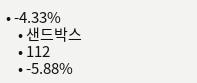• -4.33%
    • 샌드박스
    • 112
    • -5.88%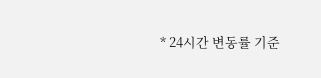* 24시간 변동률 기준